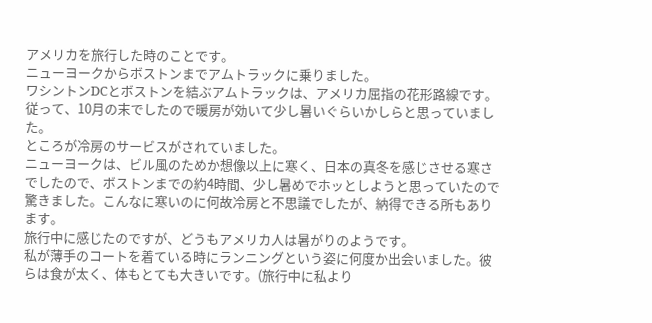アメリカを旅行した時のことです。
ニューヨークからボストンまでアムトラックに乗りました。
ワシントンDCとボストンを結ぶアムトラックは、アメリカ屈指の花形路線です。
従って、10月の末でしたので暖房が効いて少し暑いぐらいかしらと思っていました。
ところが冷房のサービスがされていました。
ニューヨークは、ビル風のためか想像以上に寒く、日本の真冬を感じさせる寒さでしたので、ボストンまでの約4時間、少し暑めでホッとしようと思っていたので驚きました。こんなに寒いのに何故冷房と不思議でしたが、納得できる所もあります。
旅行中に感じたのですが、どうもアメリカ人は暑がりのようです。
私が薄手のコートを着ている時にランニングという姿に何度か出会いました。彼らは食が太く、体もとても大きいです。(旅行中に私より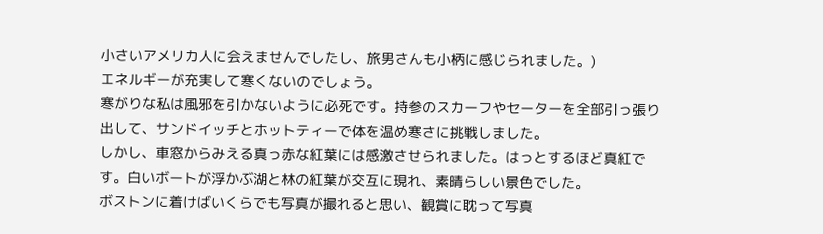小さいアメリカ人に会えませんでしたし、旅男さんも小柄に感じられました。)
エネルギーが充実して寒くないのでしょう。
寒がりな私は風邪を引かないように必死です。持参のスカーフやセーターを全部引っ張り出して、サンドイッチとホットティーで体を温め寒さに挑戦しました。
しかし、車窓からみえる真っ赤な紅葉には感激させられました。はっとするほど真紅です。白いボートが浮かぶ湖と林の紅葉が交互に現れ、素晴らしい景色でした。
ボストンに着けばいくらでも写真が撮れると思い、観賞に耽って写真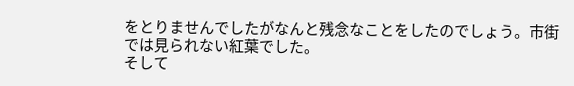をとりませんでしたがなんと残念なことをしたのでしょう。市街では見られない紅葉でした。
そして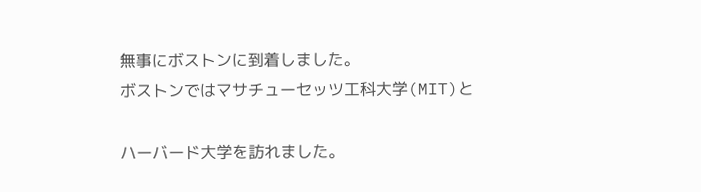無事にボストンに到着しました。
ボストンではマサチューセッツ工科大学(MIT)と

ハーバード大学を訪れました。